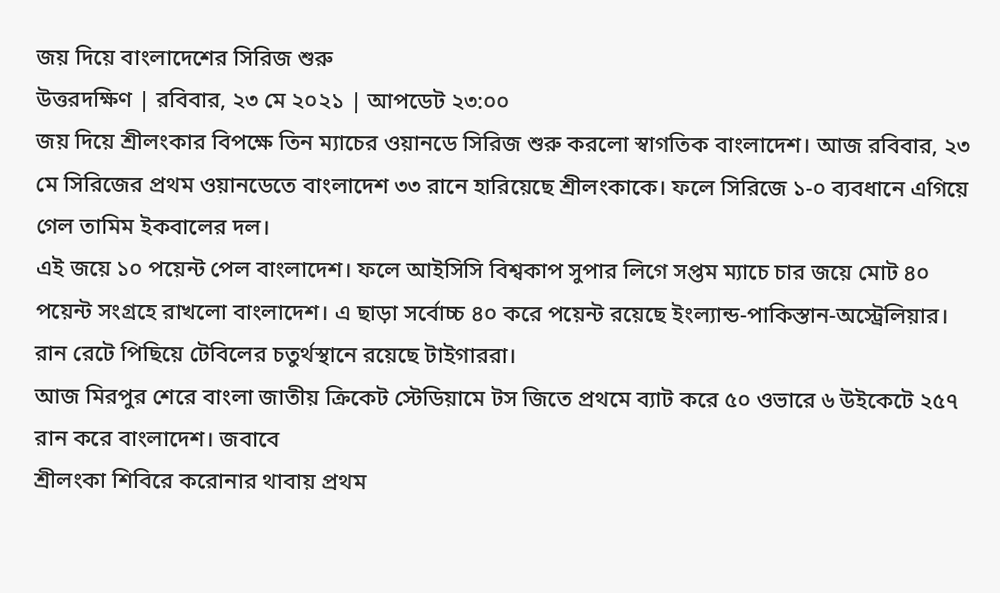জয় দিয়ে বাংলাদেশের সিরিজ শুরু
উত্তরদক্ষিণ | রবিবার, ২৩ মে ২০২১ | আপডেট ২৩:০০
জয় দিয়ে শ্রীলংকার বিপক্ষে তিন ম্যাচের ওয়ানডে সিরিজ শুরু করলো স্বাগতিক বাংলাদেশ। আজ রবিবার, ২৩ মে সিরিজের প্রথম ওয়ানডেতে বাংলাদেশ ৩৩ রানে হারিয়েছে শ্রীলংকাকে। ফলে সিরিজে ১-০ ব্যবধানে এগিয়ে গেল তামিম ইকবালের দল।
এই জয়ে ১০ পয়েন্ট পেল বাংলাদেশ। ফলে আইসিসি বিশ্বকাপ সুপার লিগে সপ্তম ম্যাচে চার জয়ে মোট ৪০ পয়েন্ট সংগ্রহে রাখলো বাংলাদেশ। এ ছাড়া সর্বোচ্চ ৪০ করে পয়েন্ট রয়েছে ইংল্যান্ড-পাকিস্তান-অস্ট্রেলিয়ার। রান রেটে পিছিয়ে টেবিলের চতুর্থস্থানে রয়েছে টাইগাররা।
আজ মিরপুর শেরে বাংলা জাতীয় ক্রিকেট স্টেডিয়ামে টস জিতে প্রথমে ব্যাট করে ৫০ ওভারে ৬ উইকেটে ২৫৭ রান করে বাংলাদেশ। জবাবে
শ্রীলংকা শিবিরে করোনার থাবায় প্রথম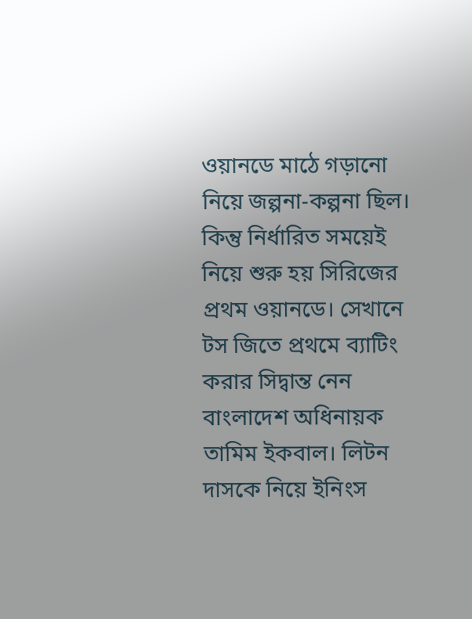ওয়ানডে মাঠে গড়ানো নিয়ে জল্পনা-কল্পনা ছিল। কিন্তু নির্ধারিত সময়েই নিয়ে শুরু হয় সিরিজের প্রথম ওয়ানডে। সেখানে টস জিতে প্রথমে ব্যাটিং করার সিদ্বান্ত নেন বাংলাদেশ অধিনায়ক তামিম ইকবাল। লিটন দাসকে নিয়ে ইনিংস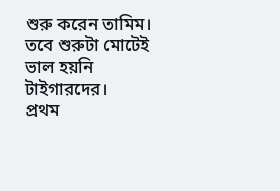শুরু করেন তামিম। তবে শুরুটা মোটেই ভাল হয়নি টাইগারদের।
প্রথম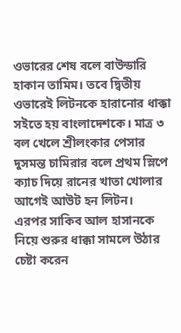ওভারের শেষ বলে বাউন্ডারি হাকান তামিম। তবে দ্বিতীয় ওভারেই লিটনকে হারানোর ধাক্কা সইতে হয় বাংলাদেশকে। মাত্র ৩ বল খেলে শ্রীলংকার পেসার দুসমন্ত চামিরার বলে প্রথম স্লিপে ক্যাচ দিয়ে রানের খাতা খোলার আগেই আউট হন লিটন।
এরপর সাকিব আল হাসানকে নিয়ে শুরুর ধাক্কা সামলে উঠার চেষ্টা করেন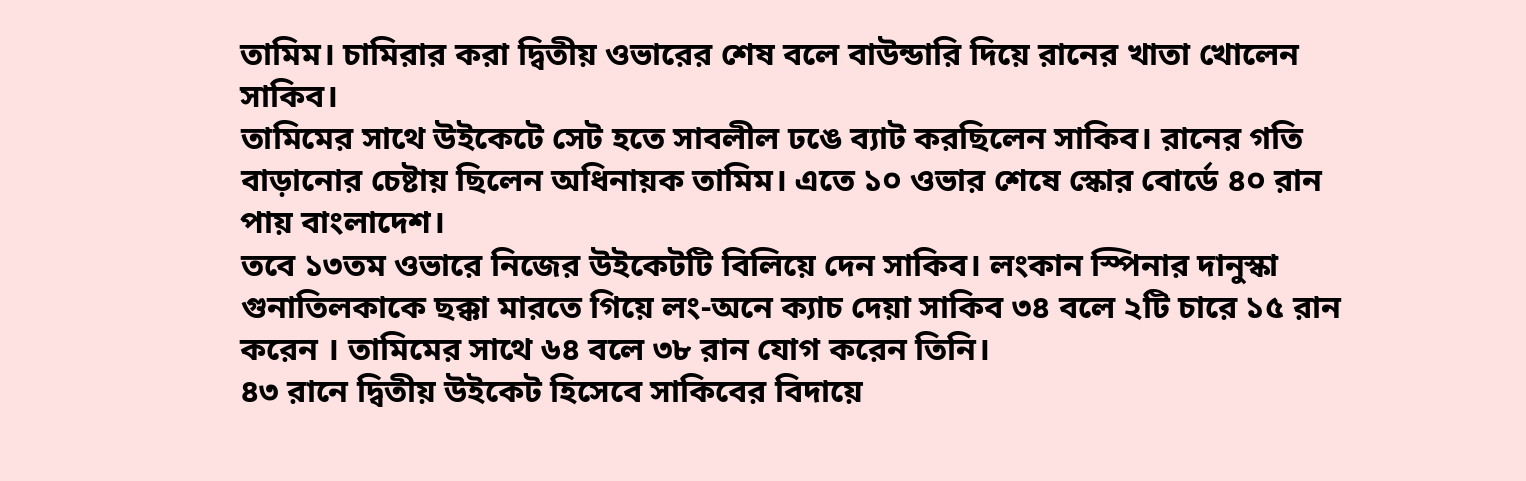তামিম। চামিরার করা দ্বিতীয় ওভারের শেষ বলে বাউন্ডারি দিয়ে রানের খাতা খোলেন সাকিব।
তামিমের সাথে উইকেটে সেট হতে সাবলীল ঢঙে ব্যাট করছিলেন সাকিব। রানের গতি বাড়ানোর চেষ্টায় ছিলেন অধিনায়ক তামিম। এতে ১০ ওভার শেষে স্কোর বোর্ডে ৪০ রান পায় বাংলাদেশ।
তবে ১৩তম ওভারে নিজের উইকেটটি বিলিয়ে দেন সাকিব। লংকান স্পিনার দানুস্কা গুনাতিলকাকে ছক্কা মারতে গিয়ে লং-অনে ক্যাচ দেয়া সাকিব ৩৪ বলে ২টি চারে ১৫ রান করেন । তামিমের সাথে ৬৪ বলে ৩৮ রান যোগ করেন তিনি।
৪৩ রানে দ্বিতীয় উইকেট হিসেবে সাকিবের বিদায়ে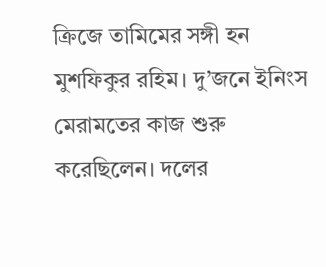ক্রিজে তামিমের সঙ্গী হন মুশফিকুর রহিম। দু’জনে ইনিংস মেরামতের কাজ শুরু করেছিলেন। দলের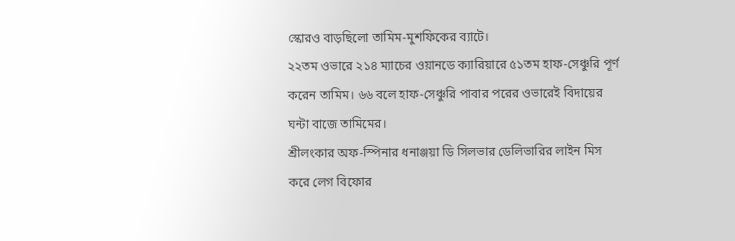স্কোরও বাড়ছিলো তামিম-মুশফিকের ব্যাটে।
২২তম ওভারে ২১৪ ম্যাচের ওয়ানডে ক্যারিয়ারে ৫১তম হাফ-সেঞ্চুরি পূর্ণ করেন তামিম। ৬৬ বলে হাফ-সেঞ্চুরি পাবার পরের ওভারেই বিদায়ের ঘন্টা বাজে তামিমের।
শ্রীলংকার অফ-স্পিনার ধনাঞ্জয়া ডি সিলভার ডেলিভারির লাইন মিস করে লেগ বিফোর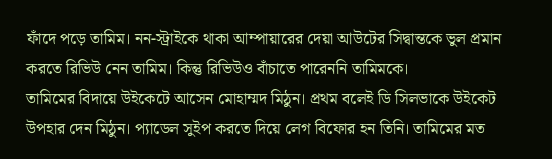ফাঁদে পড়ে তামিম। নন-স্ট্রাইকে থাকা আম্পায়ারের দেয়া আউটের সিদ্বান্তকে ভুল প্রমান করতে রিভিউ নেন তামিম। কিন্তু রিভিউও বাঁচাতে পারেননি তামিমকে।
তামিমের বিদায়ে উইকেটে আসেন মোহাম্মদ মিঠুন। প্রথম বলেই ডি সিলভাকে উইকেট উপহার দেন মিঠুন। প্যাডেল সুইপ করতে দিয়ে লেগ বিফোর হন তিনি। তামিমের মত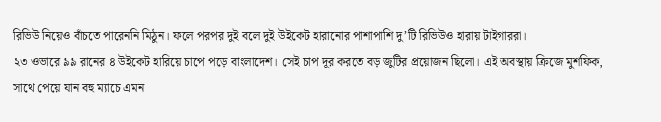রিভিউ নিয়েও বাঁচতে পারেননি মিঠুন। ফলে পরপর দুই বলে দুই উইকেট হারানোর পাশাপাশি দু’টি রিভিউও হারায় টাইগাররা।
২৩ ওভারে ৯৯ রানের ৪ উইকেট হারিয়ে চাপে পড়ে বাংলাদেশ। সেই চাপ দূর করতে বড় জুটির প্রয়োজন ছিলো। এই অবস্থায় ক্রিজে মুশফিক, সাথে পেয়ে যান বহু ম্যাচে এমন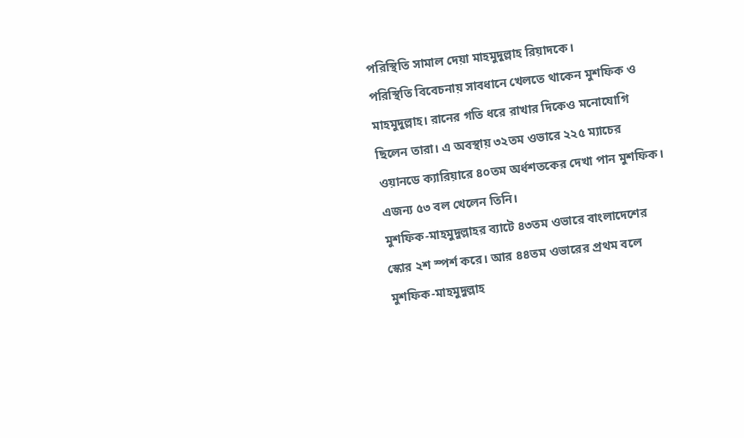পরিস্থিতি সামাল দেয়া মাহমুদুল্লাহ রিয়াদকে।
পরিস্থিতি বিবেচনায় সাবধানে খেলতে থাকেন মুশফিক ও মাহমুদুল্লাহ। রানের গতি ধরে রাখার দিকেও মনোযোগি ছিলেন তারা। এ অবস্থায় ৩২তম ওভারে ২২৫ ম্যাচের ওয়ানডে ক্যারিয়ারে ৪০তম অর্ধশতকের দেখা পান মুশফিক। এজন্য ৫৩ বল খেলেন তিনি।
মুশফিক-মাহমুদুল্লাহর ব্যাটে ৪৩তম ওভারে বাংলাদেশের স্কোর ২শ স্পর্শ করে। আর ৪৪তম ওভারের প্রথম বলে মুশফিক-মাহমুদুল্লাহ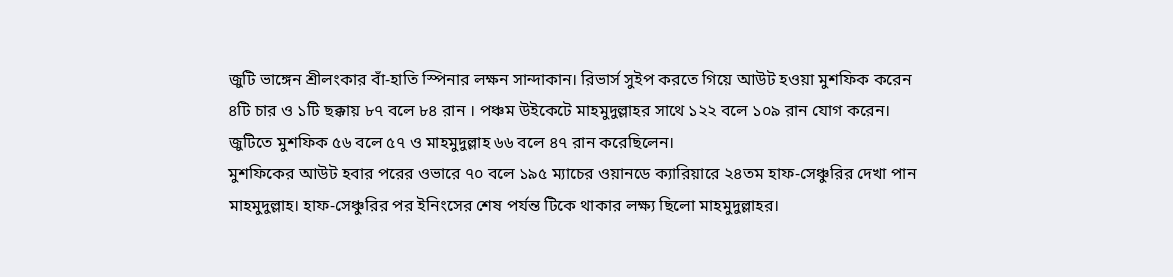জুটি ভাঙ্গেন শ্রীলংকার বাঁ-হাতি স্পিনার লক্ষন সান্দাকান। রিভার্স সুইপ করতে গিয়ে আউট হওয়া মুশফিক করেন ৪টি চার ও ১টি ছক্কায় ৮৭ বলে ৮৪ রান । পঞ্চম উইকেটে মাহমুদুল্লাহর সাথে ১২২ বলে ১০৯ রান যোগ করেন। জুটিতে মুশফিক ৫৬ বলে ৫৭ ও মাহমুদুল্লাহ ৬৬ বলে ৪৭ রান করেছিলেন।
মুশফিকের আউট হবার পরের ওভারে ৭০ বলে ১৯৫ ম্যাচের ওয়ানডে ক্যারিয়ারে ২৪তম হাফ-সেঞ্চুরির দেখা পান মাহমুদুল্লাহ। হাফ-সেঞ্চুরির পর ইনিংসের শেষ পর্যন্ত টিকে থাকার লক্ষ্য ছিলো মাহমুদুল্লাহর।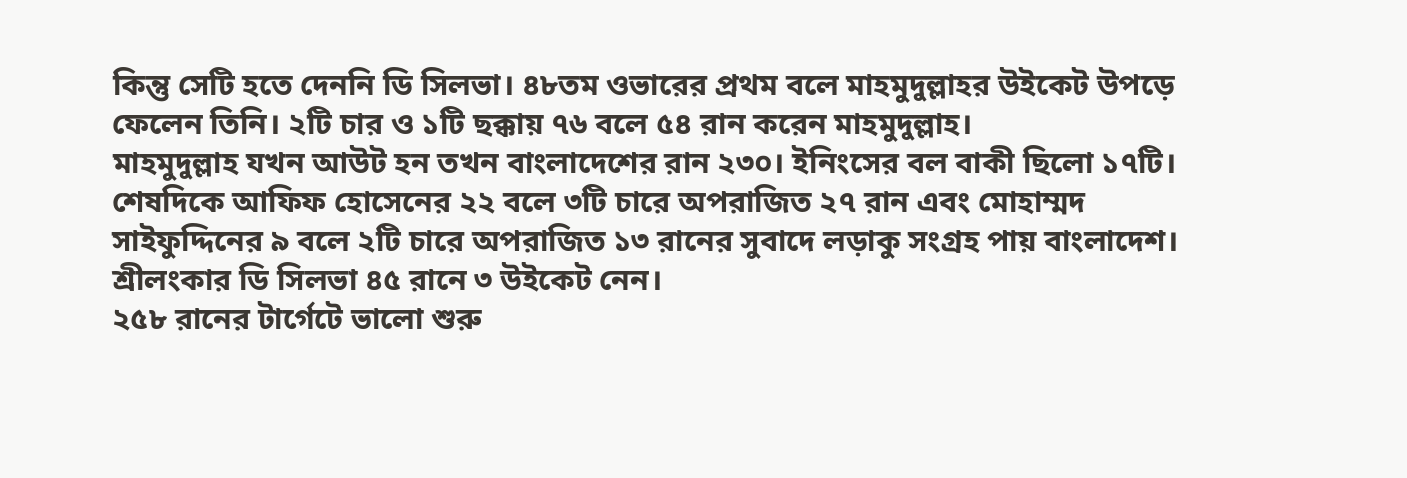কিন্তু সেটি হতে দেননি ডি সিলভা। ৪৮তম ওভারের প্রথম বলে মাহমুদুল্লাহর উইকেট উপড়ে ফেলেন তিনি। ২টি চার ও ১টি ছক্কায় ৭৬ বলে ৫৪ রান করেন মাহমুদুল্লাহ।
মাহমুদুল্লাহ যখন আউট হন তখন বাংলাদেশের রান ২৩০। ইনিংসের বল বাকী ছিলো ১৭টি। শেষদিকে আফিফ হোসেনের ২২ বলে ৩টি চারে অপরাজিত ২৭ রান এবং মোহাম্মদ সাইফুদ্দিনের ৯ বলে ২টি চারে অপরাজিত ১৩ রানের সুবাদে লড়াকু সংগ্রহ পায় বাংলাদেশ। শ্রীলংকার ডি সিলভা ৪৫ রানে ৩ উইকেট নেন।
২৫৮ রানের টার্গেটে ভালো শুরু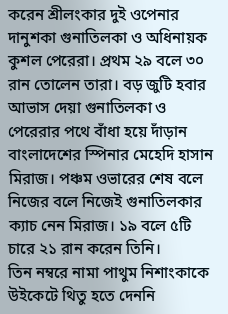করেন শ্রীলংকার দুই ওপেনার দানুশকা গুনাতিলকা ও অধিনায়ক কুশল পেরেরা। প্রথম ২৯ বলে ৩০ রান তোলেন তারা। বড় জুটি হবার আভাস দেয়া গুনাতিলকা ও পেরেরার পথে বাঁধা হয়ে দাঁড়ান বাংলাদেশের স্পিনার মেহেদি হাসান মিরাজ। পঞ্চম ওভারের শেষ বলে নিজের বলে নিজেই গুনাতিলকার ক্যাচ নেন মিরাজ। ১৯ বলে ৫টি চারে ২১ রান করেন তিনি।
তিন নম্বরে নামা পাথুম নিশাংকাকে উইকেটে থিতু হতে দেননি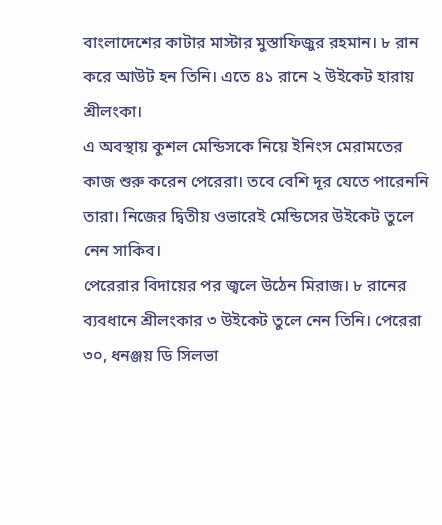বাংলাদেশের কাটার মাস্টার মুস্তাফিজুর রহমান। ৮ রান করে আউট হন তিনি। এতে ৪১ রানে ২ উইকেট হারায় শ্রীলংকা।
এ অবস্থায় কুশল মেন্ডিসকে নিয়ে ইনিংস মেরামতের কাজ শুরু করেন পেরেরা। তবে বেশি দূর যেতে পারেননি তারা। নিজের দ্বিতীয় ওভারেই মেন্ডিসের উইকেট তুলে নেন সাকিব।
পেরেরার বিদায়ের পর জ্বলে উঠেন মিরাজ। ৮ রানের ব্যবধানে শ্রীলংকার ৩ উইকেট তুলে নেন তিনি। পেরেরা ৩০, ধনঞ্জয় ডি সিলভা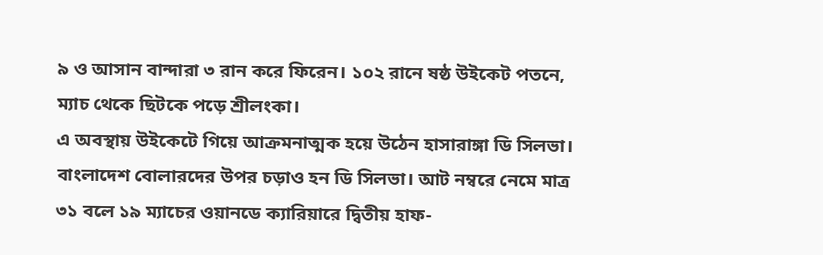৯ ও আসান বান্দারা ৩ রান করে ফিরেন। ১০২ রানে ষষ্ঠ উইকেট পতনে, ম্যাচ থেকে ছিটকে পড়ে শ্রীলংকা।
এ অবস্থায় উইকেটে গিয়ে আক্রমনাত্মক হয়ে উঠেন হাসারাঙ্গা ডি সিলভা। বাংলাদেশ বোলারদের উপর চড়াও হন ডি সিলভা। আট নম্বরে নেমে মাত্র ৩১ বলে ১৯ ম্যাচের ওয়ানডে ক্যারিয়ারে দ্বিতীয় হাফ-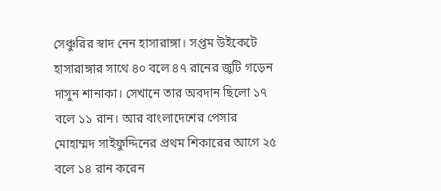সেঞ্চুরির স্বাদ নেন হাসারাঙ্গা। সপ্তম উইকেটে হাসারাঙ্গার সাথে ৪০ বলে ৪৭ রানের জুটি গড়েন দাসুন শানাকা। সেখানে তার অবদান ছিলো ১৭ বলে ১১ রান। আর বাংলাদেশের পেসার মোহাম্মদ সাইফুদ্দিনের প্রথম শিকারের আগে ২৫ বলে ১৪ রান করেন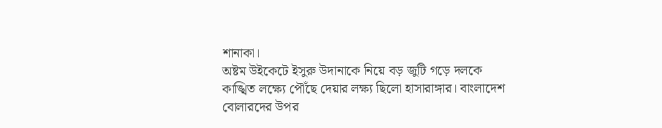শানাকা।
অষ্টম উইকেটে ইসুরু উদানাকে নিয়ে বড় জুটি গড়ে দলকে কাঙ্খিত লক্ষ্যে পৌঁছে দেয়ার লক্ষ্য ছিলো হাসারাঙ্গার। বাংলাদেশ বোলারদের উপর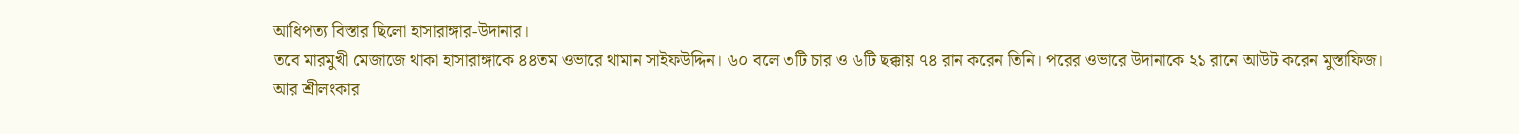আধিপত্য বিস্তার ছিলো হাসারাঙ্গার-উদানার।
তবে মারমুখী মেজাজে থাকা হাসারাঙ্গাকে ৪৪তম ওভারে থামান সাইফউদ্দিন। ৬০ বলে ৩টি চার ও ৬টি ছক্কায় ৭৪ রান করেন তিনি। পরের ওভারে উদানাকে ২১ রানে আউট করেন মুস্তাফিজ।
আর শ্রীলংকার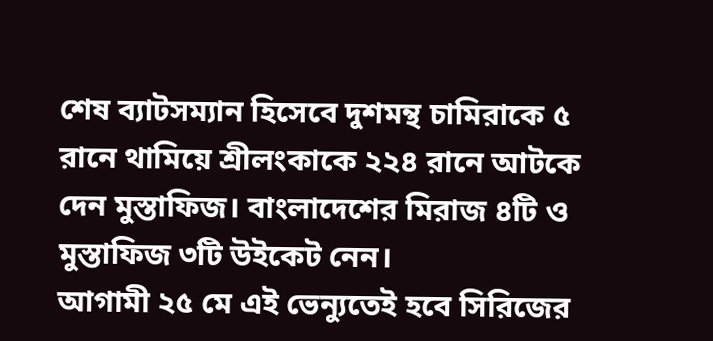শেষ ব্যাটসম্যান হিসেবে দুশমন্থ চামিরাকে ৫ রানে থামিয়ে শ্রীলংকাকে ২২৪ রানে আটকে দেন মুস্তাফিজ। বাংলাদেশের মিরাজ ৪টি ও মুস্তাফিজ ৩টি উইকেট নেন।
আগামী ২৫ মে এই ভেন্যুতেই হবে সিরিজের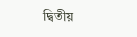দ্বিতীয়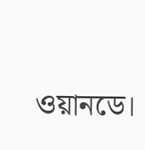ওয়ানডে।